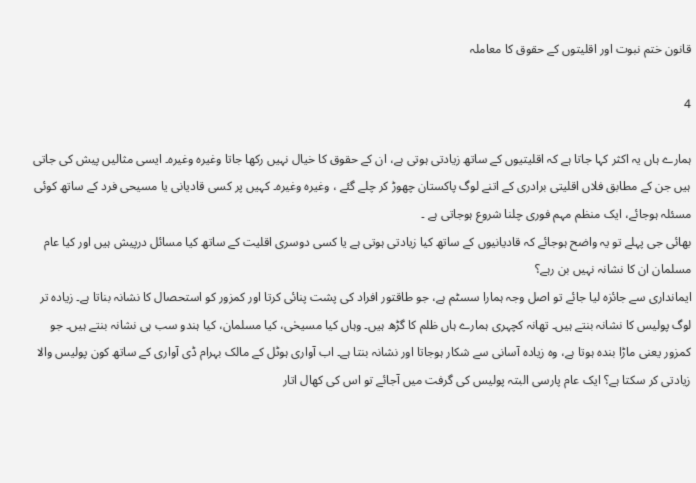قانون ختم نبوت اور اقلیتوں کے حقوق کا معاملہ

4

ہمارے ہاں یہ اکثر کہا جاتا ہے کہ اقلیتیوں کے ساتھ زیادتی ہوتی ہے، ان کے حقوق کا خیال نہیں رکھا جاتا وغیرہ وغیرہ۔ ایسی مثالیں پیش کی جاتی ہیں جن کے مطابق فلاں اقلیتی برادری کے اتنے لوگ پاکستان چھوڑ کر چلے گئے ، وغیرہ وغیرہ۔ کہیں پر کسی قادیانی یا مسیحی فرد کے ساتھ کوئی مسئلہ ہوجائے، ایک منظم مہم فوری چلنا شروع ہوجاتی ہے ۔
بھائی جی پہلے تو یہ واضح ہوجائے کہ قادیانیوں کے ساتھ کیا زیادتی ہوتی ہے یا کسی دوسری اقلیت کے ساتھ کیا مسائل درپیش ہیں اور کیا عام مسلمان ان کا نشانہ نہیں بن رہے؟
ایمانداری سے جائزہ لیا جائے تو اصل وجہ ہمارا سسٹم ہے، جو طاقتور افراد کی پشت پنائی کرتا اور کمزور کو استحصال کا نشانہ بناتا ہے۔ زیادہ تر لوگ پولیس کا نشانہ بنتے ہیں۔ تھانہ کچہری ہمارے ہاں ظلم کا گڑھ ہیں۔ وہاں کیا مسیحٰی، کیا مسلمان، کیا ہندو سب ہی نشانہ بنتے ہیں۔ جو کمزور یعنی ماڑا بندہ ہوتا ہے، وہ زیادہ آسانی سے شکار ہوجاتا اور نشانہ بنتا ہے۔ اب آواری ہوٹل کے مالک بہرام ڈی آواری کے ساتھ کون پولیس والا زیادتی کر سکتا ہے؟ ایک عام پارسی البتہ پولیس کی گرفت میں آجائے تو اس کی کھال اتار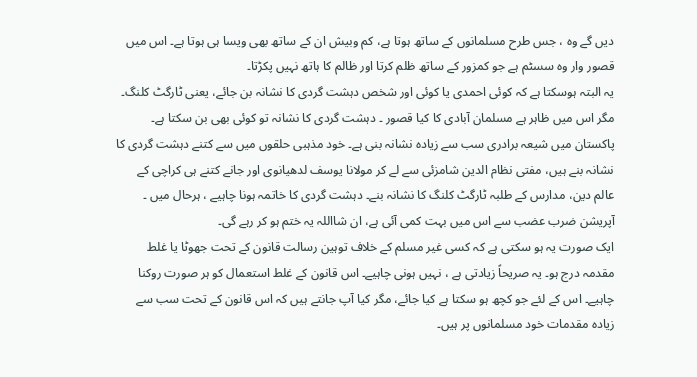دیں گے وہ ، جس طرح مسلمانوں کے ساتھ ہوتا ہے، کم وبیش ان کے ساتھ بھی ویسا ہی ہوتا ہے۔ اس میں قصور وار وہ سسٹم ہے جو کمزور کے ساتھ ظلم کرتا اور ظالم کا ہاتھ نہیں پکڑتا۔
یہ البتہ ہوسکتا ہے کہ کوئی احمدی یا کوئی اور شخص دہشت گردی کا نشانہ بن جائے، یعنی ٹارگٹ کلنگ۔ مگر اس میں ظاہر ہے مسلمان آبادی کا کیا قصور ۔ دہشت گردی کا نشانہ تو کوئی بھی بن سکتا ہے۔ پاکستان میں شیعہ برادری سب سے زیادہ نشانہ بنی ہے۔ خود مذہبی حلقوں میں سے کتنے دہشت گردی کا نشانہ بنے ہیں، مفتی نظام الدین شامزئی سے لے کر مولانا یوسف لدھیانوی اور جانے کتنے ہی کراچی کے عالم دین، مدارس کے طلبہ ٹارگٹ کلنگ کا نشانہ بنے۔ دہشت گردی کا خاتمہ ہونا چاہیے ، ہرحال میں ۔ آپریشن ضرب عضب سے اس میں بہت کمی آئی ہے، ان شااللہ یہ ختم ہو کر رہے گی۔
ایک صورت یہ ہو سکتی ہے کہ کسی غیر مسلم کے خلاف توہین رسالت قانون کے تحت جھوٹا یا غلط مقدمہ درج ہو۔ یہ صریحاً زیادتی ہے ، نہیں ہونی چاہیے۔ اس قانون کے غلط استعمال کو ہر صورت روکنا چاہیے۔ اس کے لئے جو کچھ ہو سکتا ہے کیا جائے، مگر کیا آپ جانتے ہیں کہ اس قانون کے تحت سب سے زیادہ مقدمات خود مسلمانوں پر ہیں۔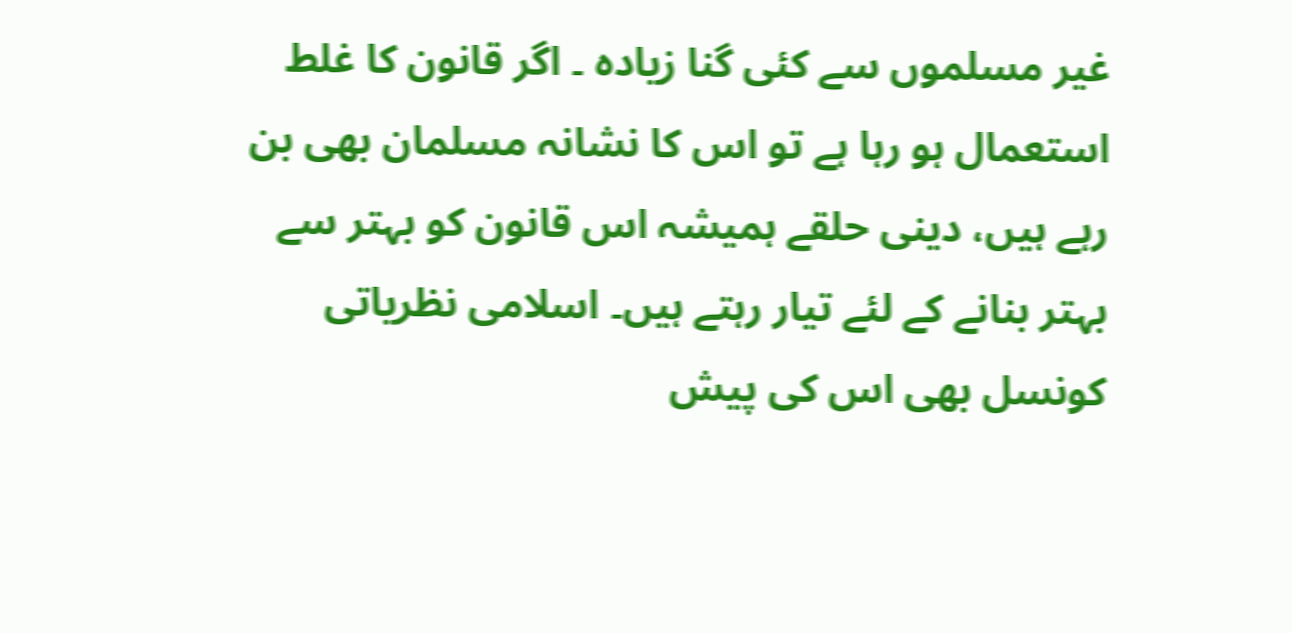غیر مسلموں سے کئی گنا زیادہ ۔ اگر قانون کا غلط استعمال ہو رہا ہے تو اس کا نشانہ مسلمان بھی بن رہے ہیں، دینی حلقے ہمیشہ اس قانون کو بہتر سے بہتر بنانے کے لئے تیار رہتے ہیں۔ اسلامی نظریاتی کونسل بھی اس کی پیش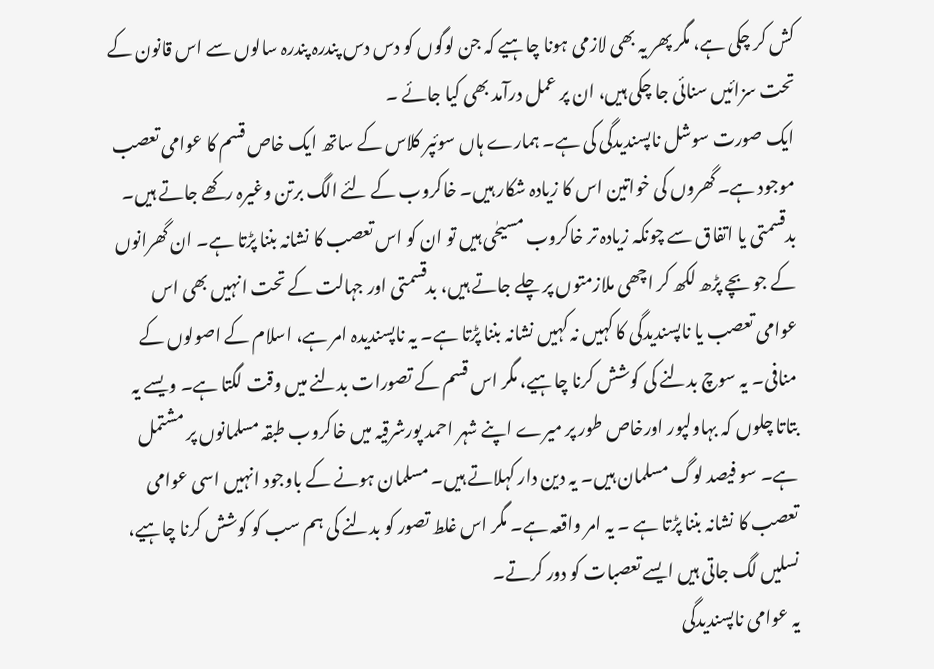کش کر چکی ہے، مگر پھر یہ بھی لازمی ہونا چاہیے کہ جن لوگوں کو دس دس پندرہ پندرہ سالوں سے اس قانون کے تحت سزائیں سنائی جا چکی ہیں، ان پر عمل درآمد بھی کیا جائے ۔
ایک صورت سوشل ناپسندیدگی کی ہے۔ ہمارے ہاں سوئپر کلاس کے ساتھ ایک خاص قسم کا عوامی تعصب موجود ہے۔ گھروں کی خواتین اس کا زیادہ شکار ہیں۔ خاکروب کے لئے الگ برتن وغیرہ رکھے جاتے ہیں۔ بدقسمتی یا اتفاق سے چونکہ زیادہ تر خاکروب مسیحٰی ہیں تو ان کو اس تعصب کا نشانہ بننا پڑتا ہے۔ ان گھرانوں کے جو بچے پڑھ لکھ کر اچھی ملازمتوں پر چلے جاتے ہیں، بدقسمتی اور جہالت کے تحت انہیں بھی اس عوامی تعصب یا ناپسندیدگی کا کہیں نہ کہیں نشانہ بننا پڑتا ہے۔ یہ ناپسندیدہ امر ہے، اسلام کے اصولوں کے منافی۔ یہ سوچ بدلنے کی کوشش کرنا چاہیے، مگر اس قسم کے تصورات بدلنے میں وقت لگتا ہے۔ ویسے یہ بتاتا چلوں کہ بہاولپور اورخاص طور پر میرے اپنے شہر احمد پورشرقیہ میں خاکروب طبقہ مسلمانوں پر مشتمل ہے۔ سو فیصد لوگ مسلمان ہیں۔ یہ دین دار کہلاتے ہیں۔ مسلمان ہونے کے باوجود انہیں اسی عوامی تعصب کا نشانہ بننا پڑتا ہے ۔ یہ امر واقعہ ہے۔ مگر اس غلط تصور کو بدلنے کی ہم سب کو کوشش کرنا چاہیے، نسلیں لگ جاتی ہیں ایسے تعصبات کو دور کرتے۔
یہ عوامی ناپسندیدگی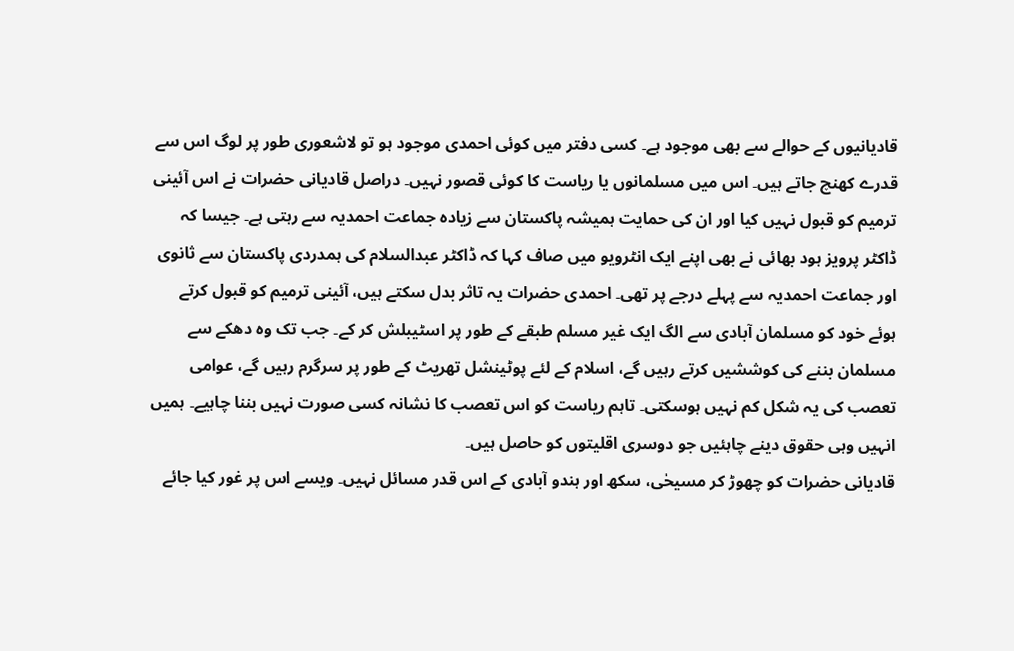قادیانیوں کے حوالے سے بھی موجود ہے۔ کسی دفتر میں کوئی احمدی موجود ہو تو لاشعوری طور پر لوگ اس سے قدرے کھنچ جاتے ہیں۔ اس میں مسلمانوں یا ریاست کا کوئی قصور نہیں۔ دراصل قادیانی حضرات نے اس آئینی ترمیم کو قبول نہیں کیا اور ان کی حمایت ہمیشہ پاکستان سے زیادہ جماعت احمدیہ سے رہتی ہے۔ جیسا کہ ڈاکٹر پرویز ہود بھائی نے بھی اپنے ایک انٹرویو میں صاف کہا کہ ڈاکٹر عبدالسلام کی ہمدردی پاکستان سے ثانوی اور جماعت احمدیہ سے پہلے درجے پر تھی۔ احمدی حضرات یہ تاثر بدل سکتے ہیں، آئینی ترمیم کو قبول کرتے ہوئے خود کو مسلمان آبادی سے الگ ایک غیر مسلم طبقے کے طور پر اسٹیبلش کر کے۔ جب تک وہ دھکے سے مسلمان بننے کی کوششیں کرتے رہیں گے، اسلام کے لئے پوٹینشل تھریٹ کے طور پر سرگرم رہیں گے، عوامی تعصب کی یہ شکل کم نہیں ہوسکتی۔ تاہم ریاست کو اس تعصب کا نشانہ کسی صورت نہیں بننا چاہیے۔ ہمیں انہیں وہی حقوق دینے چاہئیں جو دوسری اقلیتوں کو حاصل ہیں۔
قادیانی حضرات کو چھوڑ کر مسیحٰی، سکھ اور ہندو آبادی کے اس قدر مسائل نہیں۔ ویسے اس پر غور کیا جائے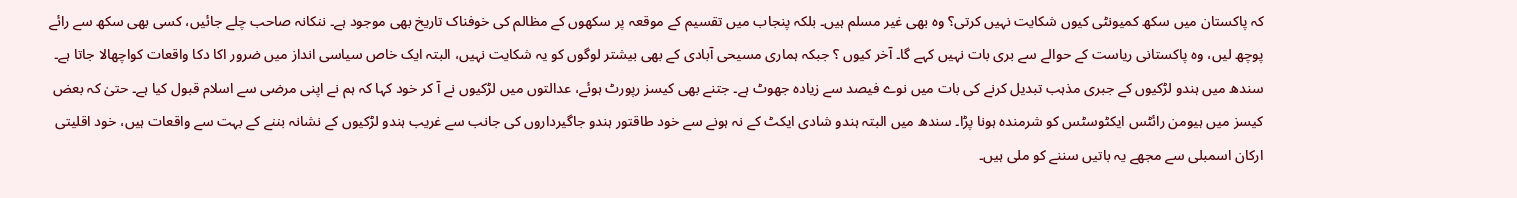کہ پاکستان میں سکھ کمیونٹی کیوں شکایت نہیں کرتی؟ وہ بھی غیر مسلم ہیں۔ بلکہ پنجاب میں تقسیم کے موقعہ پر سکھوں کے مظالم کی خوفناک تاریخ بھی موجود ہے۔ ننکانہ صاحب چلے جائیں، کسی بھی سکھ سے رائے پوچھ لیں، وہ پاکستانی ریاست کے حوالے سے بری بات نہیں کہے گا۔ آخر کیوں ؟ جبکہ ہماری مسیحی آبادی کے بھی بیشتر لوگوں کو یہ شکایت نہیں، البتہ ایک خاص سیاسی انداز میں ضرور اکا دکا واقعات کواچھالا جاتا ہے۔ سندھ میں ہندو لڑکیوں کے جبری مذہب تبدیل کرنے کی بات میں نوے فیصد سے زیادہ جھوٹ ہے۔ جتنے بھی کیسز رپورٹ ہوئے، عدالتوں میں لڑکیوں نے آ کر خود کہا کہ ہم نے اپنی مرضی سے اسلام قبول کیا ہے۔ حتیٰ کہ بعض کیسز میں ہیومن رائٹس ایکٹوسٹس کو شرمندہ ہونا پڑا۔ سندھ میں البتہ ہندو شادی ایکٹ کے نہ ہونے سے خود طاقتور ہندو جاگیرداروں کی جانب سے غریب ہندو لڑکیوں کے نشانہ بننے کے بہت سے واقعات ہیں، خود اقلیتی ارکان اسمبلی سے مجھے یہ باتیں سننے کو ملی ہیں۔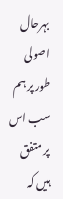بہرحال اصولی طور پر ہم سب اس پر متفق ہیں کہ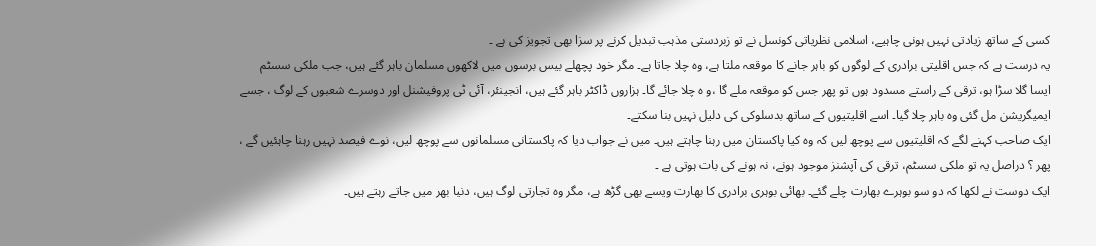کسی کے ساتھ زیادتی نہیں ہونی چاہیے، اسلامی نظریاتی کونسل نے تو زبردستی مذہب تبدیل کرنے پر سزا بھی تجویز کی ہے ۔
یہ درست ہے کہ جس اقلیتی برادری کے لوگوں کو باہر جانے کا موقعہ ملتا ہے، وہ چلا جاتا ہے۔ مگر خود پچھلے بیس برسوں میں لاکھوں مسلمان باہر گئے ہیں، جب ملکی سسٹم ایسا گلا سڑا ہو، ترقی کے راستے مسدود ہوں تو پھر جس کو موقعہ ملے گا ،و ہ چلا جائے گا۔ ہزاروں ڈاکٹر باہر گئے ہیں، انجینئر، آئی ٹی پروفیشنل اور دوسرے شعبوں کے لوگ ، جسے ایمیگریشن مل گئی وہ باہر چلا گیا۔ اسے اقلیتیوں کے ساتھ بدسلوکی کی دلیل نہیں بنا سکتے۔
ایک صاحب کہنے لگے کہ اقلیتیوں سے پوچھ لیں کہ وہ کیا پاکستان میں رہنا چاہتے ہیں۔ میں نے جواب دیا کہ پاکستانی مسلمانوں سے پوچھ لیں، نوے فیصد نہیں رہنا چاہئیں گے ، پھر ؟ دراصل یہ تو ملکی سسٹم، ترقی کی آپشنز موجود ہونے، نہ ہونے کی بات ہوتی ہے ۔
ایک دوست نے لکھا کہ دو سو بوہرے بھارت چلے گئے۔ بھائی بوہری برادری کا بھارت ویسے بھی گڑھ ہے، مگر وہ تجارتی لوگ ہیں، دنیا بھر میں جاتے رہتے ہیں۔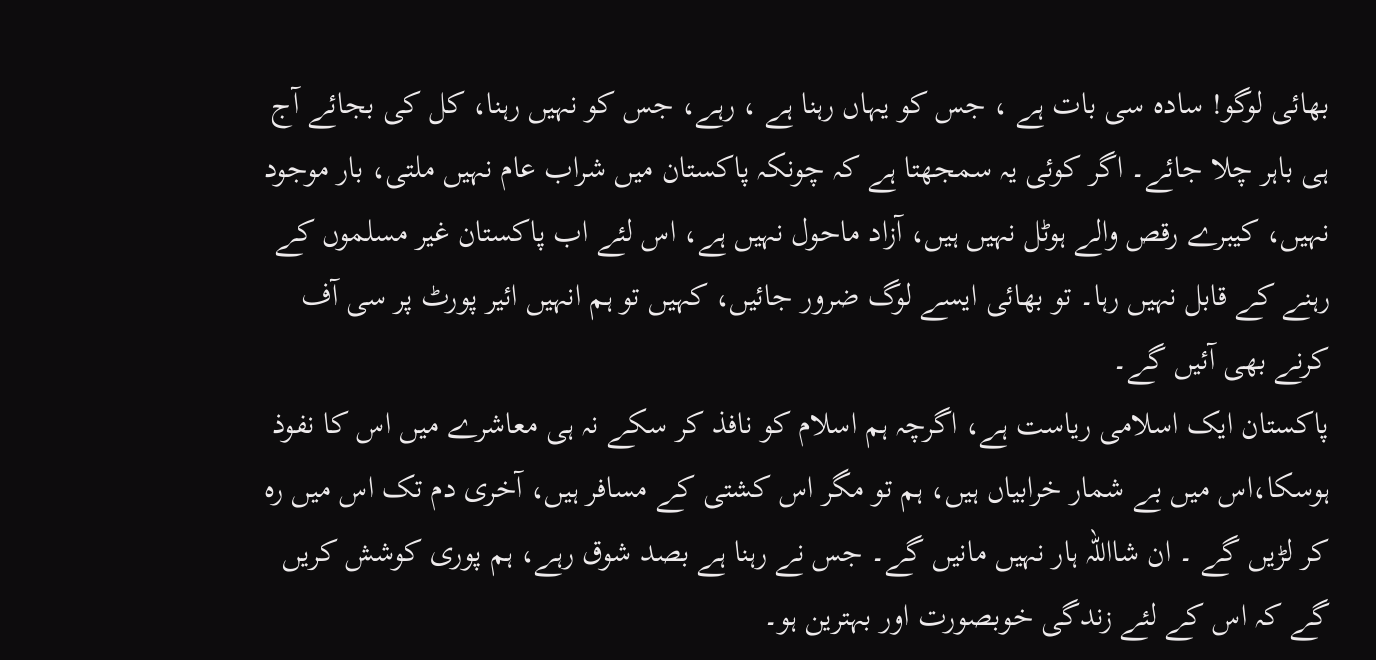بھائی لوگو! سادہ سی بات ہے ، جس کو یہاں رہنا ہے ، رہے، جس کو نہیں رہنا، کل کی بجائے آج ہی باہر چلا جائے۔ اگر کوئی یہ سمجھتا ہے کہ چونکہ پاکستان میں شراب عام نہیں ملتی، بار موجود نہیں، کیبرے رقص والے ہوٹل نہیں ہیں، آزاد ماحول نہیں ہے، اس لئے اب پاکستان غیر مسلموں کے رہنے کے قابل نہیں رہا۔ تو بھائی ایسے لوگ ضرور جائیں، کہیں تو ہم انہیں ائیر پورٹ پر سی آف کرنے بھی آئیں گے۔
پاکستان ایک اسلامی ریاست ہے، اگرچہ ہم اسلام کو نافذ کر سکے نہ ہی معاشرے میں اس کا نفوذ ہوسکا،اس میں بے شمار خرابیاں ہیں، ہم تو مگر اس کشتی کے مسافر ہیں، آخری دم تک اس میں رہ کر لڑیں گے ۔ ان شااللہ ہار نہیں مانیں گے۔ جس نے رہنا ہے بصد شوق رہے، ہم پوری کوشش کریں گے کہ اس کے لئے زندگی خوبصورت اور بہترین ہو۔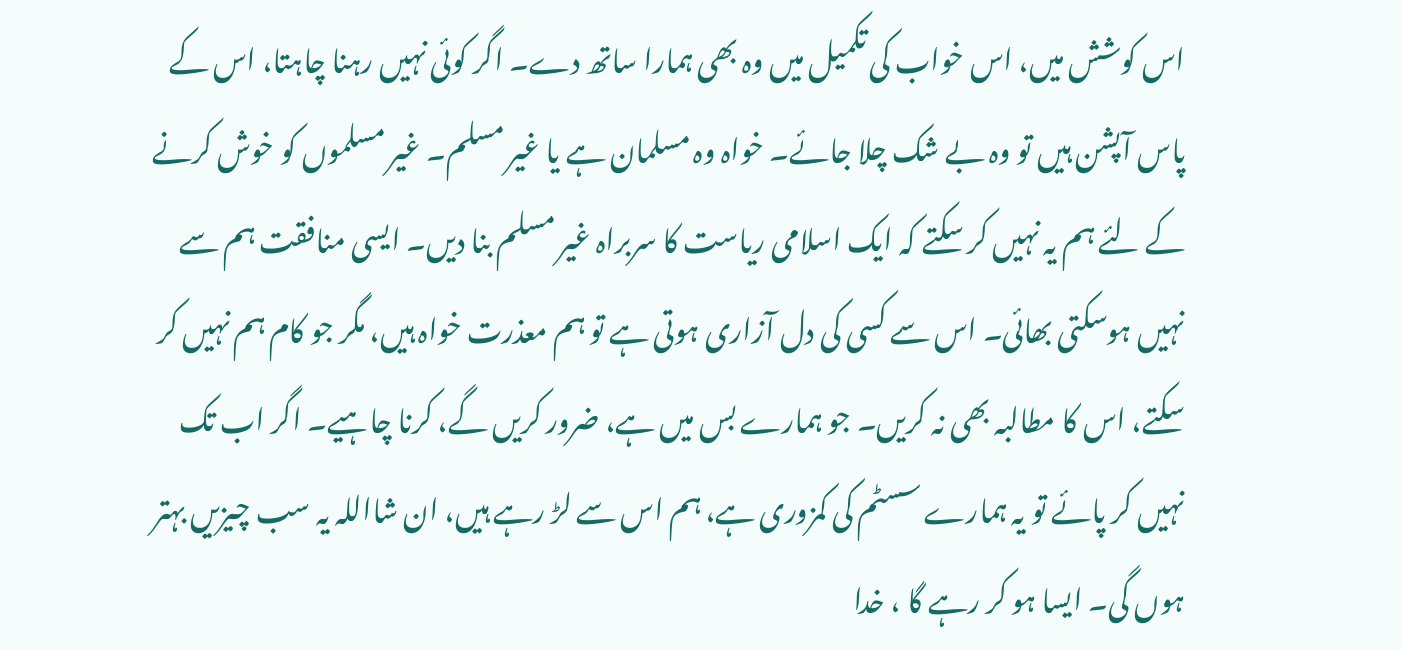اس کوشش میں، اس خواب کی تکمیل میں وہ بھی ہمارا ساتھ دے۔ اگر کوئی نہیں رہنا چاہتا، اس کے پاس آپشن ہیں تو وہ بے شک چلا جائے۔ خواہ وہ مسلمان ہے یا غیر مسلم۔ غیر مسلموں کو خوش کرنے کے لئے ہم یہ نہیں کر سکتے کہ ایک اسلامی ریاست کا سربراہ غیر مسلم بنا دیں۔ ایسی منافقت ہم سے نہیں ہوسکتی بھائی۔ اس سے کسی کی دل آزاری ہوتی ہے تو ہم معذرت خواہ ہیں، مگر جو کام ہم نہیں کر سکتے، اس کا مطالبہ بھی نہ کریں۔ جو ہمارے بس میں ہے، ضرور کریں گے، کرنا چاہیے۔ اگر اب تک نہیں کر پائے تو یہ ہمارے سسٹم کی کمزوری ہے، ہم اس سے لڑ رہے ہیں، ان شااللہ یہ سب چیزیں بہتر ہوں گی۔ ایسا ہو کر رہے گا ، خدا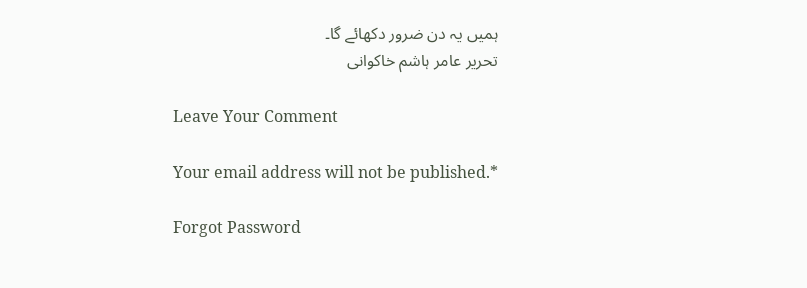ہمیں یہ دن ضرور دکھائے گا۔
تحریر عامر ہاشم خاکوانی

    Leave Your Comment

    Your email address will not be published.*

    Forgot Password